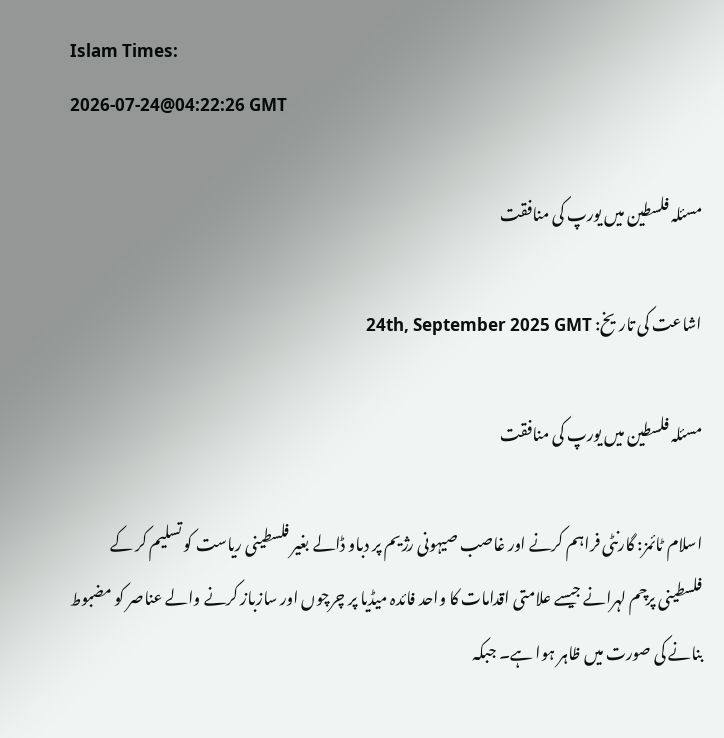Islam Times:
2026-07-24@04:22:26 GMT

مسئلہ فلسطین میں یورپ کی منافقت

اشاعت کی تاریخ: 24th, September 2025 GMT

مسئلہ فلسطین میں یورپ کی منافقت

اسلام ٹائمز: گارنٹی فراہم کرنے اور غاصب صیہونی رژیم پر دباو ڈالے بغیر فلسطینی ریاست کو تسلیم کر کے فلسطینی پرچم لہرانے جیسے علامتی اقدامات کا واحد فائدہ میڈیا پر چرچوں اور سازباز کرنے والے عناصر کو مضبوط بنانے کی صورت میں ظاہر ہوا ہے۔ جبکہ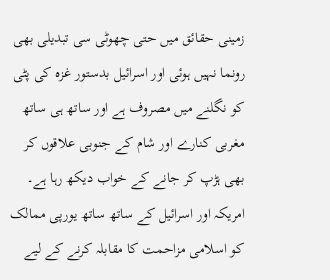زمینی حقائق میں حتی چھوٹی سی تبدیلی بھی رونما نہیں ہوئی اور اسرائیل بدستور غزہ کی پٹی کو نگلنے میں مصروف ہے اور ساتھ ہی ساتھ مغربی کنارے اور شام کے جنوبی علاقوں کر بھی ہڑپ کر جانے کے خواب دیکھ رہا ہے۔ امریکہ اور اسرائیل کے ساتھ ساتھ یورپی ممالک کو اسلامی مزاحمت کا مقابلہ کرنے کے لیے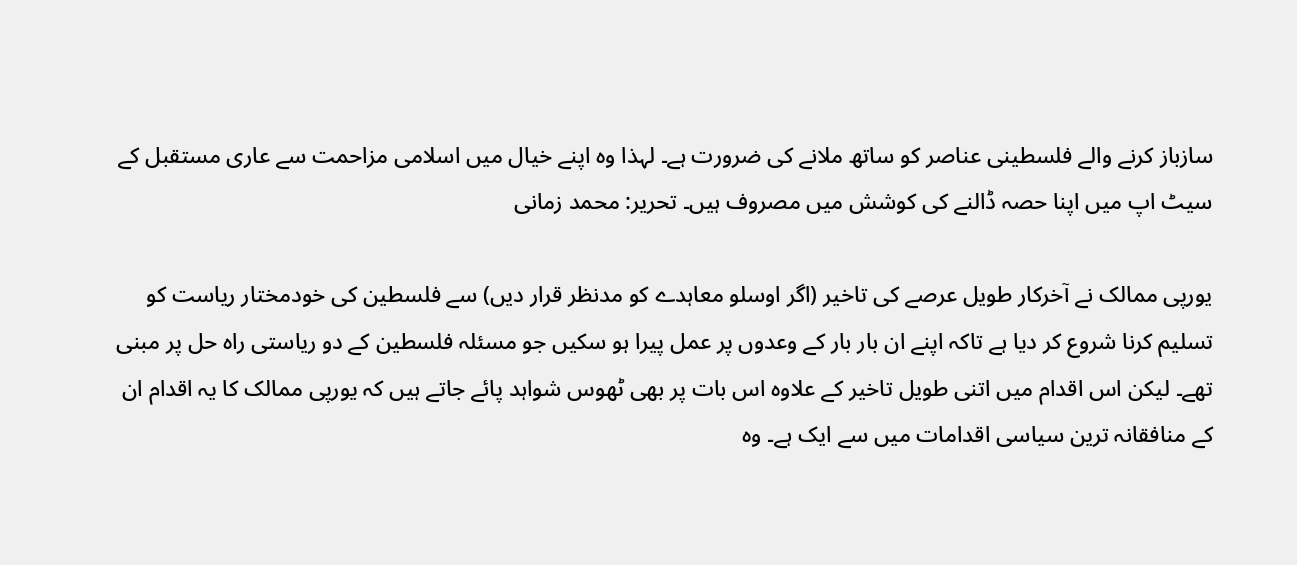سازباز کرنے والے فلسطینی عناصر کو ساتھ ملانے کی ضرورت ہے۔ لہذا وہ اپنے خیال میں اسلامی مزاحمت سے عاری مستقبل کے سیٹ اپ میں اپنا حصہ ڈالنے کی کوشش میں مصروف ہیں۔ تحریر: محمد زمانی

یورپی ممالک نے آخرکار طویل عرصے کی تاخیر (اگر اوسلو معاہدے کو مدنظر قرار دیں) سے فلسطین کی خودمختار ریاست کو تسلیم کرنا شروع کر دیا ہے تاکہ اپنے ان بار بار کے وعدوں پر عمل پیرا ہو سکیں جو مسئلہ فلسطین کے دو ریاستی راہ حل پر مبنی تھے۔ لیکن اس اقدام میں اتنی طویل تاخیر کے علاوہ اس بات پر بھی ٹھوس شواہد پائے جاتے ہیں کہ یورپی ممالک کا یہ اقدام ان کے منافقانہ ترین سیاسی اقدامات میں سے ایک ہے۔ وہ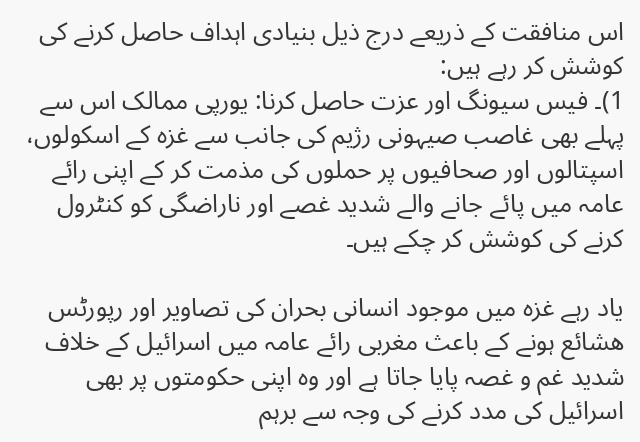اس منافقت کے ذریعے درج ذیل بنیادی اہداف حاصل کرنے کی کوشش کر رہے ہیں:
1)۔ فیس سیونگ اور عزت حاصل کرنا: یورپی ممالک اس سے پہلے بھی غاصب صیہونی رژیم کی جانب سے غزہ کے اسکولوں، اسپتالوں اور صحافیوں پر حملوں کی مذمت کر کے اپنی رائے عامہ میں پائے جانے والے شدید غصے اور ناراضگی کو کنٹرول کرنے کی کوشش کر چکے ہیں۔

یاد رہے غزہ میں موجود انسانی بحران کی تصاویر اور رپورٹس ھشائع ہونے کے باعث مغربی رائے عامہ میں اسرائیل کے خلاف شدید غم و غصہ پایا جاتا ہے اور وہ اپنی حکومتوں پر بھی اسرائیل کی مدد کرنے کی وجہ سے برہم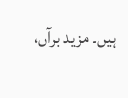ہیں۔ مزید برآں،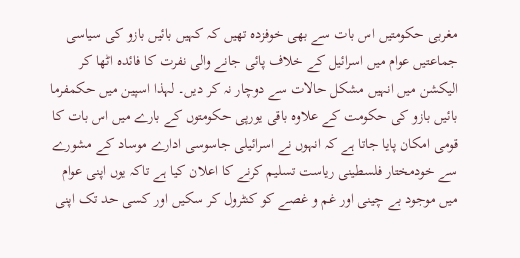مغربی حکومتیں اس بات سے بھی خوفزدہ تھیں کہ کہیں بائیں بازو کی سیاسی جماعتیں عوام میں اسرائیل کے خلاف پائی جانے والی نفرت کا فائدہ اٹھا کر الیکشن میں انہیں مشکل حالات سے دوچار نہ کر دیں۔ لہذا اسپین میں حکمفرما بائیں بازو کی حکومت کے علاوہ باقی یورپی حکومتوں کے بارے میں اس بات کا قومی امکان پایا جاتا ہے کہ انہوں نے اسرائیلی جاسوسی ادارے موساد کے مشورے سے خودمختار فلسطینی ریاست تسلیم کرنے کا اعلان کیا ہے تاکہ یوں اپنی عوام میں موجود بے چینی اور غم و غصے کو کنٹرول کر سکیں اور کسی حد تک اپنی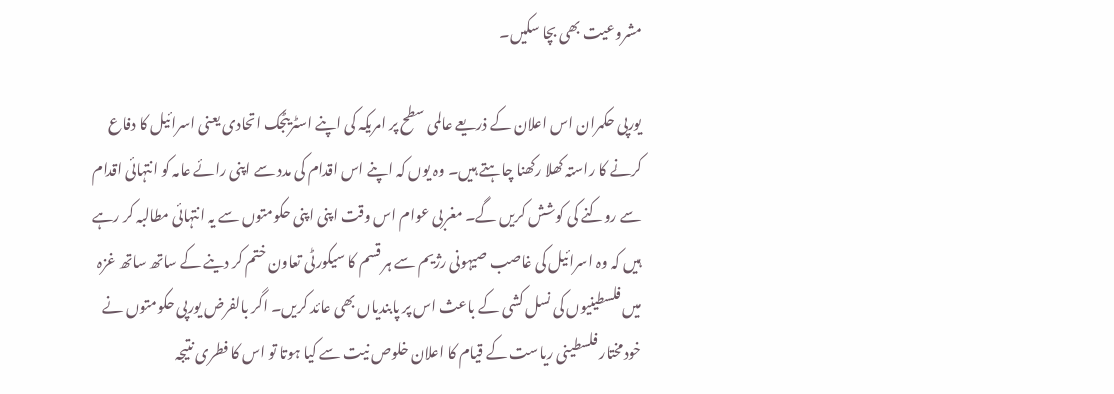مشروعیت بھی بچا سکیں۔

یورپی حکمران اس اعلان کے ذریعے عالمی سطح پر امریکہ کی اپنے اسٹریٹجک اتحادی یعنی اسرائیل کا دفاع کرنے کا راستہ کھلا رکھنا چاہتے ہیں۔ وہ یوں کہ اپنے اس اقدام کی مدد سے اپنی رائے عامہ کو انتہائی اقدام سے روکنے کی کوشش کریں گے۔ مغربی عوام اس وقت اپنی اپنی حکومتوں سے یہ انتہائی مطالبہ کر رہے ہیں کہ وہ اسرائیل کی غاصب صیہونی رژیم سے ہر قسم کا سیکورٹی تعاون ختم کر دینے کے ساتھ ساتھ غزہ میں فلسطینیوں کی نسل کشی کے باعث اس پر پابندیاں بھی عائد کریں۔ اگر بالفرض یورپی حکومتوں نے خودمختار فلسطینی ریاست کے قیام کا اعلان خلوص نیت سے کیا ہوتا تو اس کا فطری نتیجہ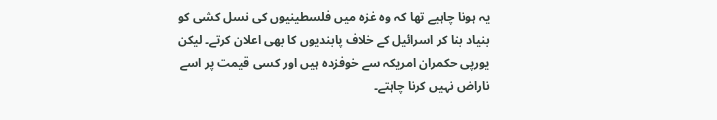یہ ہونا چاہیے تھا کہ وہ غزہ میں فلسطینیوں کی نسل کشی کو بنیاد بنا کر اسرائیل کے خلاف پابندیوں کا بھی اعلان کرتے۔ لیکن یورپی حکمران امریکہ سے خوفزدہ ہیں اور کسی قیمت پر اسے ناراض نہیں کرنا چاہتے۔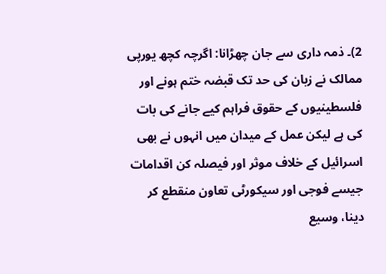2)۔ ذمہ داری سے جان چھڑانا: اگرچہ کچھ یورپی ممالک نے زبان کی حد تک قبضہ ختم ہونے اور فلسطینیوں کے حقوق فراہم کیے جانے کی بات کی ہے لیکن عمل کے میدان میں انہوں نے بھی اسرائیل کے خلاف موثر اور فیصلہ کن اقدامات جیسے فوجی اور سیکورٹی تعاون منقطع کر دینا، وسیع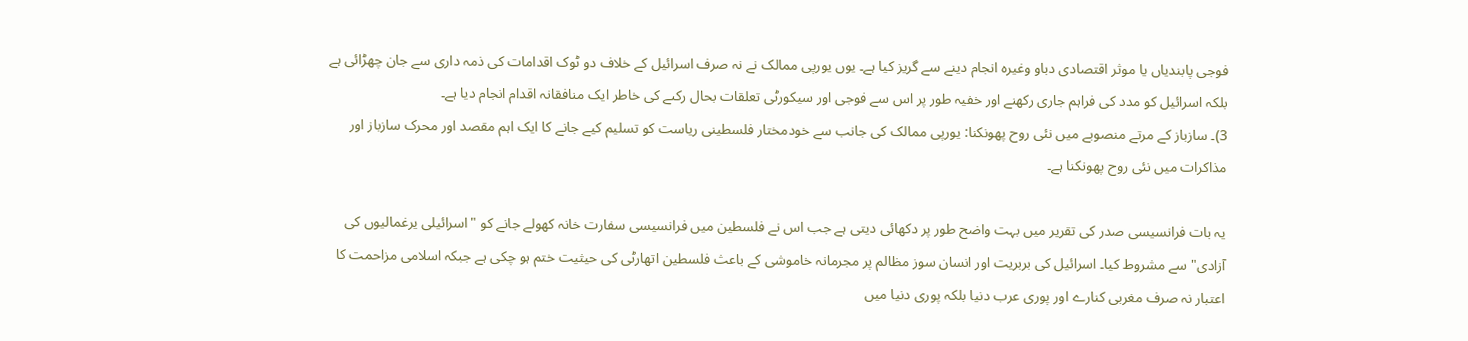فوجی پابندیاں یا موثر اقتصادی دباو وغیرہ انجام دینے سے گریز کیا ہے۔ یوں یورپی ممالک نے نہ صرف اسرائیل کے خلاف دو ٹوک اقدامات کی ذمہ داری سے جان چھڑائی ہے بلکہ اسرائیل کو مدد کی فراہم جاری رکھنے اور خفیہ طور پر اس سے فوجی اور سیکورٹی تعلقات بحال رکںے کی خاطر ایک منافقانہ اقدام انجام دیا ہے۔
3)۔ سازباز کے مرتے منصوبے میں نئی روح پھونکنا: یورپی ممالک کی جانب سے خودمختار فلسطینی ریاست کو تسلیم کیے جانے کا ایک اہم مقصد اور محرک سازباز اور مذاکرات میں نئی روح پھونکنا ہے۔

یہ بات فرانسیسی صدر کی تقریر میں بہت واضح طور پر دکھائی دیتی ہے جب اس نے فلسطین میں فرانسیسی سفارت خانہ کھولے جانے کو "اسرائیلی یرغمالیوں کی آزادی" سے مشروط کیا۔ اسرائیل کی بربریت اور انسان سوز مظالم پر مجرمانہ خاموشی کے باعث فلسطین اتھارٹی کی حیثیت ختم ہو چکی ہے جبکہ اسلامی مزاحمت کا اعتبار نہ صرف مغربی کنارے اور پوری عرب دنیا بلکہ پوری دنیا میں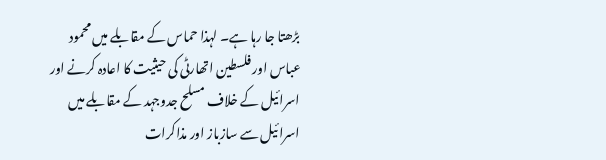بڑھتا جا رہا ہے۔ لہذا حماس کے مقابلے میں محمود عباس اور فلسطین اتھارٹی کی حیثیت کا اعادہ کرنے اور اسرائیل کے خلاف مسلح جدوجہد کے مقابلے میں اسرائیل سے سازباز اور مذاکرات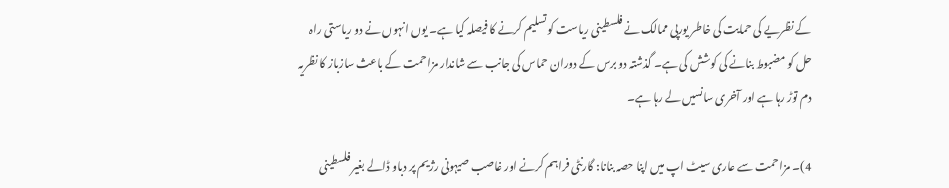کے نظریے کی حمایت کی خاطر یورپی ممالک نے فلسطینی ریاست کو تسلیم کرنے کا فیصلہ کیا ہے۔ یوں انہوں نے دو ریاستی راہ حل کو مضبوط بنانے کی کوشش کی ہے۔ گذشتہ دو برس کے دوران حماس کی جانب سے شاندار مزاحمت کے باعث سازباز کا نظریہ دم توڑ رہا ہے اور آخری سانسیں لے رہا ہے۔

4)۔ مزاحمت سے عاری سیٹ اپ میں اپنا حصہ بنانا: گارنٹی فراہم کرنے اور غاصب صیہونی رژیم پر دباو ڈالے بغیر فلسطینی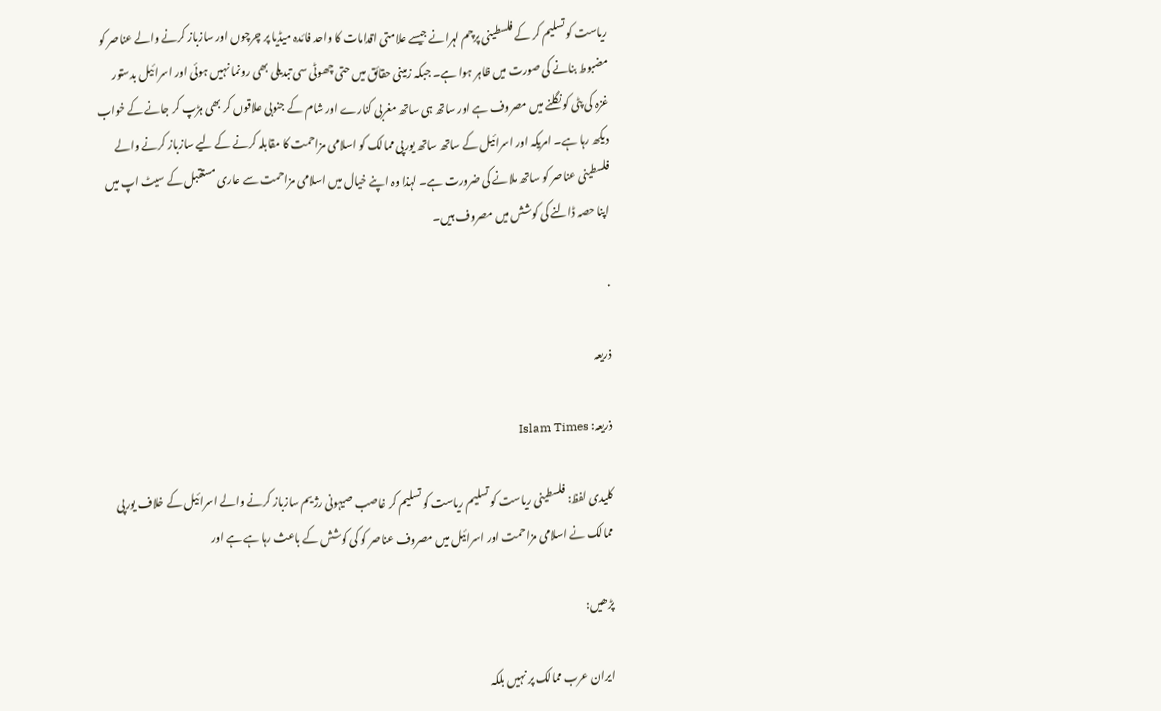ریاست کو تسلیم کر کے فلسطینی پرچم لہرانے جیسے علامتی اقدامات کا واحد فائدہ میڈیا پر چرچوں اور سازباز کرنے والے عناصر کو مضبوط بنانے کی صورت میں ظاہر ہوا ہے۔ جبکہ زمینی حقائق میں حتی چھوٹی سی تبدیلی بھی رونما نہیں ہوئی اور اسرائیل بدستور غزہ کی پٹی کو نگلنے میں مصروف ہے اور ساتھ ہی ساتھ مغربی کنارے اور شام کے جنوبی علاقوں کر بھی ہڑپ کر جانے کے خواب دیکھ رہا ہے۔ امریکہ اور اسرائیل کے ساتھ ساتھ یورپی ممالک کو اسلامی مزاحمت کا مقابلہ کرنے کے لیے سازباز کرنے والے فلسطینی عناصر کو ساتھ ملانے کی ضرورت ہے۔ لہذا وہ اپنے خیال میں اسلامی مزاحمت سے عاری مستقبل کے سیٹ اپ میں اپنا حصہ ڈالنے کی کوشش میں مصروف ہیں۔

.

ذریعہ

ذریعہ: Islam Times

کلیدی لفظ: فلسطینی ریاست کو تسلیم ریاست کو تسلیم کر غاصب صیہونی رژیم سازباز کرنے والے اسرائیل کے خلاف یورپی ممالک نے اسلامی مزاحمت اور اسرائیل میں مصروف عناصر کو کی کوشش کے باعث رہا ہے ہے اور

پڑھیں:

ایران عرب ممالک پر نہیں بلکہ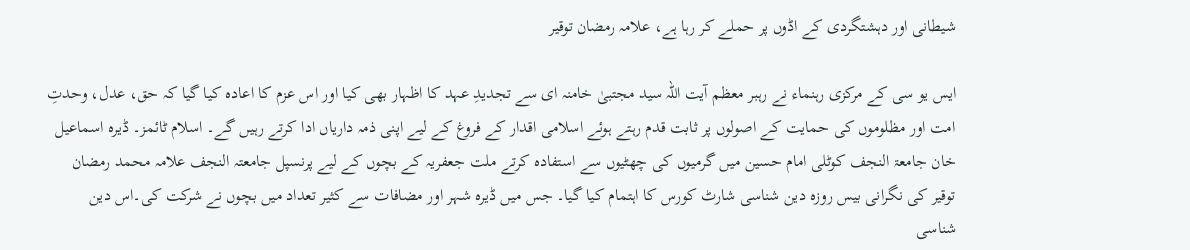شیطانی اور دہشتگردی کے اڈوں پر حملے کر رہا ہے، علامہ رمضان توقیر

ایس یو سی کے مرکزی رہنماء نے رہبر معظم آیت اللہ سید مجتبیٰ خامنہ ای سے تجدیدِ عہد کا اظہار بھی کیا اور اس عزم کا اعادہ کیا گیا کہ حق، عدل، وحدتِ امت اور مظلوموں کی حمایت کے اصولوں پر ثابت قدم رہتے ہوئے اسلامی اقدار کے فروغ کے لیے اپنی ذمہ داریاں ادا کرتے رہیں گے۔ اسلام ٹائمز۔ ڈیرہ اسماعیل خان جامعۃ النجف کوٹلی امام حسین میں گرمیوں کی چھٹیوں سے استفادہ کرتے ملت جعفریہ کے بچوں کے لیے پرنسپل جامعتہ النجف علامہ محمد رمضان توقیر کی نگرانی بیس روزہ دین شناسی شارٹ کورس کا اہتمام کیا گیا۔ جس میں ڈیرہ شہر اور مضافات سے کثیر تعداد میں بچوں نے شرکت کی۔اس دین شناسی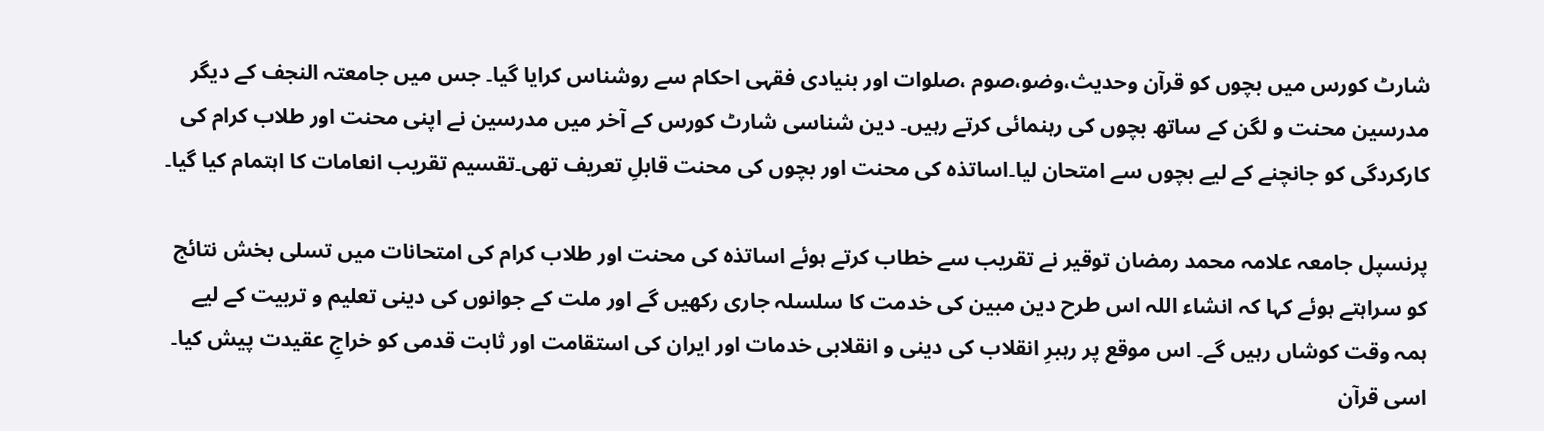شارٹ کورس میں بچوں کو قرآن وحدیث،وضو،صوم ،صلوات اور بنیادی فقہی احکام سے روشناس کرایا گیا۔ جس میں جامعتہ النجف کے دیگر مدرسین محنت و لگن کے ساتھ بچوں کی رہنمائی کرتے رہیں۔ دین شناسی شارٹ کورس کے آخر میں مدرسین نے اپنی محنت اور طلاب کرام کی کارکردگی کو جانچنے کے لیے بچوں سے امتحان لیا۔اساتذہ کی محنت اور بچوں کی محنت قابلِ تعریف تھی۔تقسیم تقریب انعامات کا اہتمام کیا گیا۔

پرنسپل جامعہ علامہ محمد رمضان توقیر نے تقریب سے خطاب کرتے ہوئے اساتذہ کی محنت اور طلاب کرام کی امتحانات میں تسلی بخش نتائج کو سراہتے ہوئے کہا کہ انشاء اللہ اس طرح دین مبین کی خدمت کا سلسلہ جاری رکھیں گے اور ملت کے جوانوں کی دینی تعلیم و تربیت کے لیے ہمہ وقت کوشاں رہیں گے۔ اس موقع پر رہبرِ انقلاب کی دینی و انقلابی خدمات اور ایران کی استقامت اور ثابت قدمی کو خراجِ عقیدت پیش کیا۔ اسی قرآن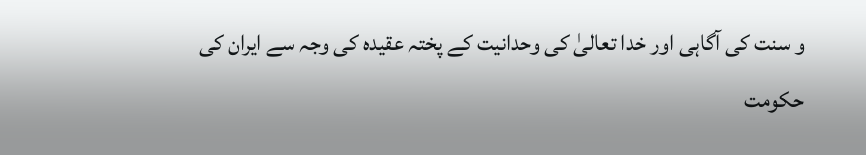و سنت کی آگاہی اور خدا تعالیٰ کی وحدانیت کے پختہ عقیدہ کی وجہ سے ایران کی حکومت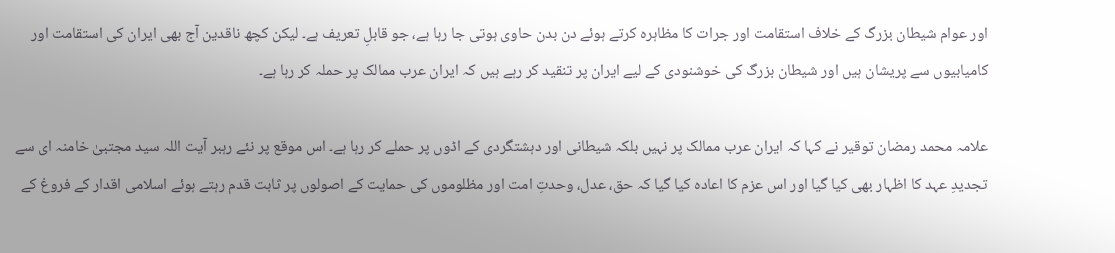اور عوام شیطان بزرگ کے خلاف استقامت اور جرات کا مظاہرہ کرتے ہوئے دن بدن حاوی ہوتی جا رہا ہے، جو قابلِ تعریف ہے۔ لیکن کچھ ناقدین آج بھی ایران کی استقامت اور کامیابیوں سے پریشان ہیں اور شیطان بزرگ کی خوشنودی کے لیے ایران پر تنقید کر رہے ہیں کہ ایران عرب ممالک پر حملہ کر رہا ہے۔

علامہ محمد رمضان توقیر نے کہا کہ ایران عرب ممالک پر نہیں بلکہ شیطانی اور دہشتگردی کے اڈوں پر حملے کر رہا ہے۔ اس موقع پر نئے رہبر آیت اللہ سید مجتبیٰ خامنہ ای سے تجدیدِ عہد کا اظہار بھی کیا گیا اور اس عزم کا اعادہ کیا گیا کہ حق، عدل، وحدتِ امت اور مظلوموں کی حمایت کے اصولوں پر ثابت قدم رہتے ہوئے اسلامی اقدار کے فروغ کے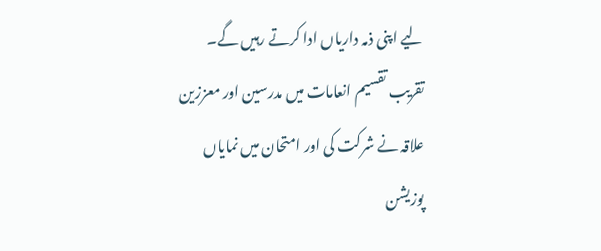لیے اپنی ذمہ داریاں ادا کرتے رہیں گے۔ تقریب تقسیم انعامات میں مدرسین اور معززین علاقہ نے شرکت کی اور امتحان میں نمایاں پوزیشن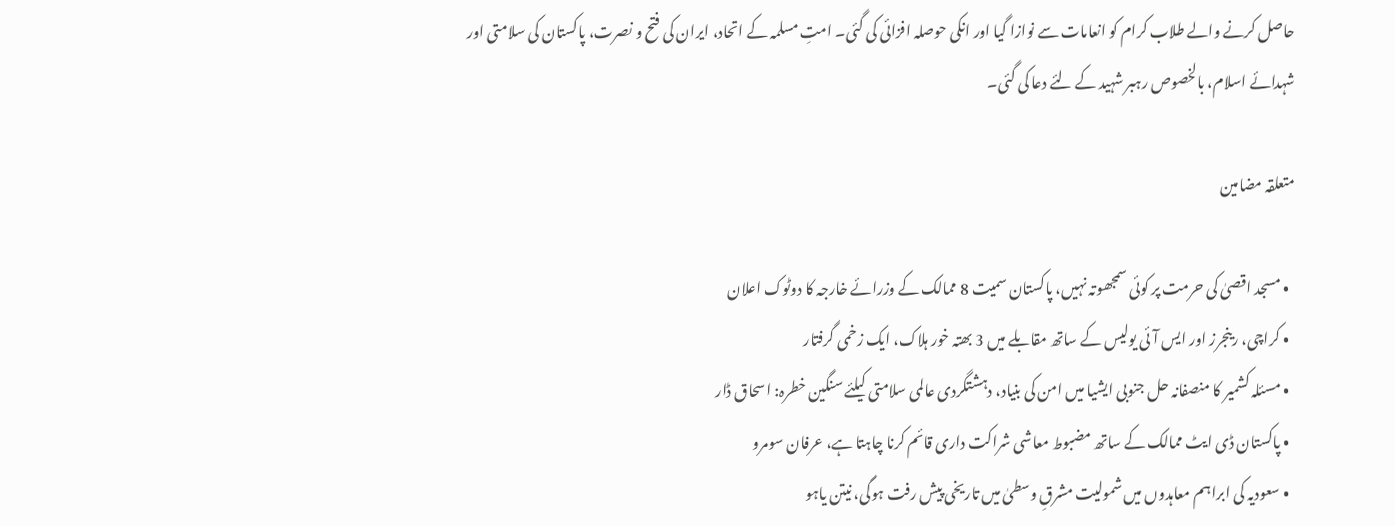حاصل کرنے والے طلاب کرام کو انعامات سے نوازا گیا اور انکی حوصلہ افزائی کی گئی۔ امتِ مسلمہ کے اتحاد، ایران کی فتح و نصرت، پاکستان کی سلامتی اور شہدائے اسلام، بالخصوص رہبر شہید کے لئے دعا کی گئی۔

متعلقہ مضامین

  • مسجد اقصیٰ کی حرمت پر کوئی سمجھوتہ نہیں، پاکستان سمیت 8 ممالک کے وزرائے خارجہ کا دوٹوک اعلان
  • کراچی، رینجرز اور ایس آئی یولیس کے ساتھ مقابلے میں 3 بھتہ خور ہلاک، ایک زخمی گرفتار
  • مسئلہ کشمیر کا منصفانہ حل جنوبی ایشیا میں امن کی بنیاد، دہشتگردی عالمی سلامتی کیلئے سنگین خطرہ: اسحاق ڈار
  • پاکستان ڈی ایٹ ممالک کے ساتھ مضبوط معاشی شراکت داری قائم کرنا چاہتا ہے، عرفان سومرو
  • سعودیہ کی ابراہم معاہدوں میں شمولیت مشرقِ وسطیٰ میں تاریخی پیش رفت ہوگی، نیتن یاہو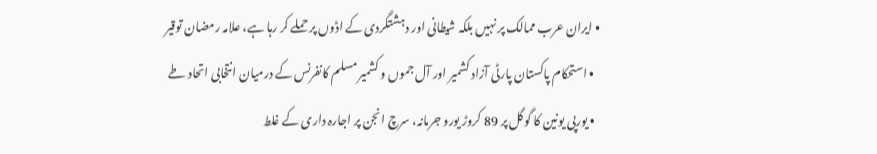• ایران عرب ممالک پر نہیں بلکہ شیطانی اور دہشتگردی کے اڈوں پر حملے کر رہا ہے، علامہ رمضان توقیر
  • استحکام پاکستان پارٹی آزاد کشمیر اور آل جموں و کشمیر مسلم کانفرنس کے درمیان انتخابی اتحاد طے
  • یورپی یونین کا گوگل پر 89 کروڑ یورو جرمانہ، سرچ انجن پر اجارہ داری کے غلط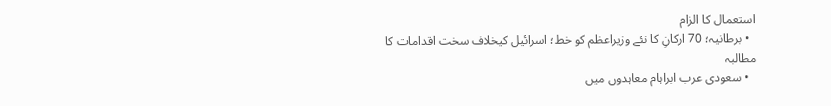استعمال کا الزام
  • برطانیہ؛ 70 ارکانِ کا نئے وزیراعظم کو خط؛ اسرائیل کیخلاف سخت اقدامات کا مطالبہ
  • سعودی عرب ابراہام معاہدوں میں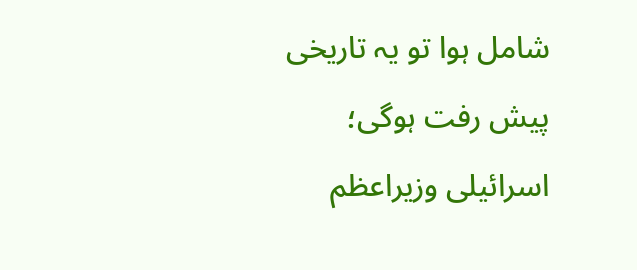شامل ہوا تو یہ تاریخی پیش رفت ہوگی؛ اسرائیلی وزیراعظم